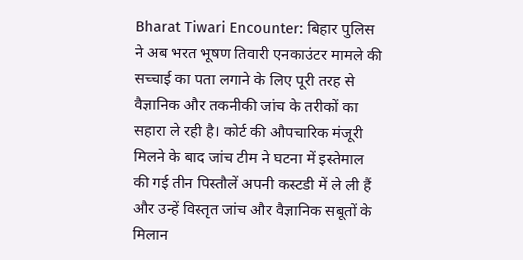Bharat Tiwari Encounter: बिहार पुलिस ने अब भरत भूषण तिवारी एनकाउंटर मामले की सच्चाई का पता लगाने के लिए पूरी तरह से वैज्ञानिक और तकनीकी जांच के तरीकों का सहारा ले रही है। कोर्ट की औपचारिक मंजूरी मिलने के बाद जांच टीम ने घटना में इस्तेमाल की गई तीन पिस्तौलें अपनी कस्टडी में ले ली हैं और उन्हें विस्तृत जांच और वैज्ञानिक सबूतों के मिलान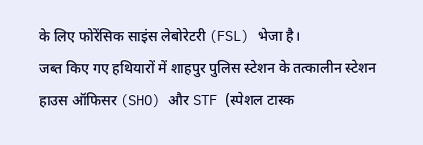के लिए फोरेंसिक साइंस लेबोरेटरी (FSL) भेजा है।
जब्त किए गए हथियारों में शाहपुर पुलिस स्टेशन के तत्कालीन स्टेशन हाउस ऑफिसर (SHO) और STF (स्पेशल टास्क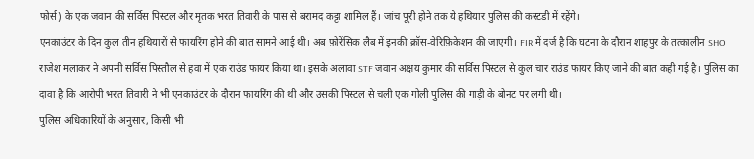फोर्स) के एक जवान की सर्विस पिस्टल और मृतक भरत तिवारी के पास से बरामद कट्टा शामिल हैं। जांच पूरी होने तक ये हथियार पुलिस की कस्टडी में रहेंगे।
एनकाउंटर के दिन कुल तीन हथियारों से फायरिंग होने की बात सामने आई थी। अब फ़ोरेंसिक लैब में इनकी क्रॉस-वेरिफ़िकेशन की जाएगी। FIR में दर्ज है कि घटना के दौरान शाहपुर के तत्कालीन SHO राजेश मलाकर ने अपनी सर्विस पिस्तौल से हवा में एक राउंड फायर किया था। इसके अलावा STF जवान अक्षय कुमार की सर्विस पिस्टल से कुल चार राउंड फायर किए जाने की बात कही गई है। पुलिस का दावा है कि आरोपी भरत तिवारी ने भी एनकाउंटर के दौरान फायरिंग की थी और उसकी पिस्टल से चली एक गोली पुलिस की गाड़ी के बोनट पर लगी थी।
पुलिस अधिकारियों के अनुसार, किसी भी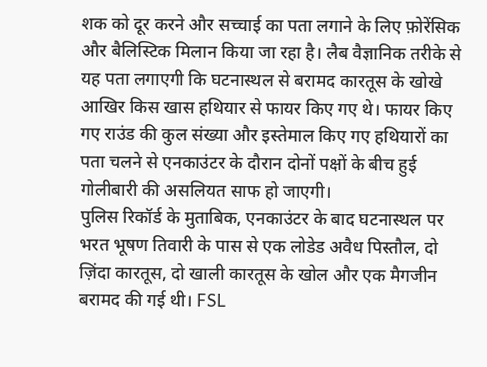शक को दूर करने और सच्चाई का पता लगाने के लिए फ़ोरेंसिक और बैलिस्टिक मिलान किया जा रहा है। लैब वैज्ञानिक तरीके से यह पता लगाएगी कि घटनास्थल से बरामद कारतूस के खोखे आखिर किस खास हथियार से फायर किए गए थे। फायर किए गए राउंड की कुल संख्या और इस्तेमाल किए गए हथियारों का पता चलने से एनकाउंटर के दौरान दोनों पक्षों के बीच हुई गोलीबारी की असलियत साफ हो जाएगी।
पुलिस रिकॉर्ड के मुताबिक, एनकाउंटर के बाद घटनास्थल पर भरत भूषण तिवारी के पास से एक लोडेड अवैध पिस्तौल, दो ज़िंदा कारतूस, दो खाली कारतूस के खोल और एक मैगजीन बरामद की गई थी। FSL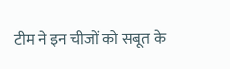टीम ने इन चीजों को सबूत के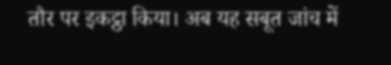तौर पर इकट्ठा किया। अब यह सबूत जांच में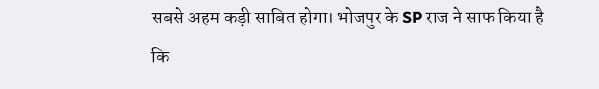सबसे अहम कड़ी साबित होगा। भोजपुर के SP राज ने साफ किया है कि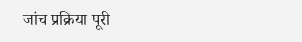जांच प्रक्रिया पूरी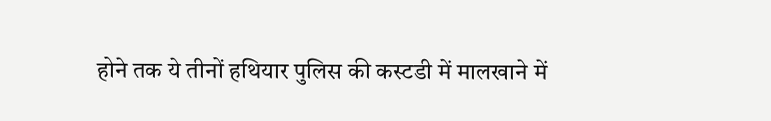होने तक ये तीनों हथियार पुलिस की कस्टडी में मालखाने में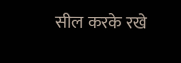सील करके रखे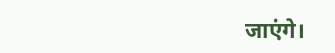जाएंगे।